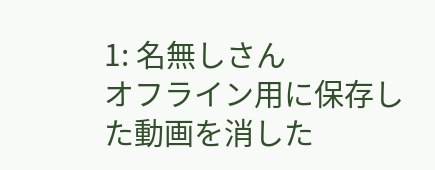1: 名無しさん
オフライン用に保存した動画を消した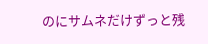のにサムネだけずっと残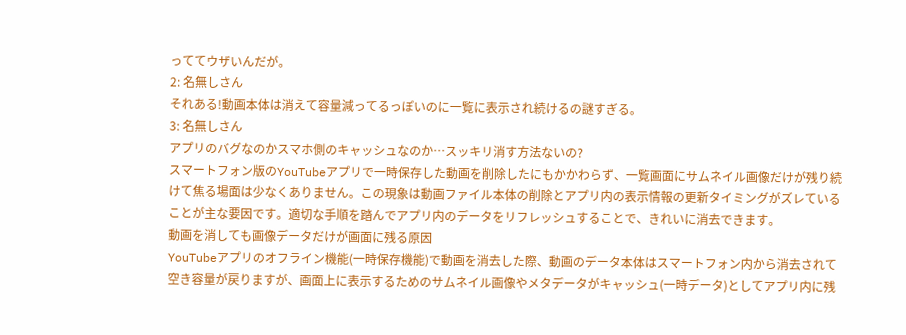っててウザいんだが。
2: 名無しさん
それある!動画本体は消えて容量減ってるっぽいのに一覧に表示され続けるの謎すぎる。
3: 名無しさん
アプリのバグなのかスマホ側のキャッシュなのか…スッキリ消す方法ないの?
スマートフォン版のYouTubeアプリで一時保存した動画を削除したにもかかわらず、一覧画面にサムネイル画像だけが残り続けて焦る場面は少なくありません。この現象は動画ファイル本体の削除とアプリ内の表示情報の更新タイミングがズレていることが主な要因です。適切な手順を踏んでアプリ内のデータをリフレッシュすることで、きれいに消去できます。
動画を消しても画像データだけが画面に残る原因
YouTubeアプリのオフライン機能(一時保存機能)で動画を消去した際、動画のデータ本体はスマートフォン内から消去されて空き容量が戻りますが、画面上に表示するためのサムネイル画像やメタデータがキャッシュ(一時データ)としてアプリ内に残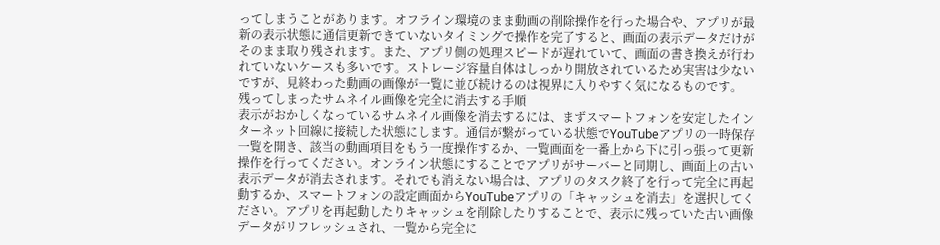ってしまうことがあります。オフライン環境のまま動画の削除操作を行った場合や、アプリが最新の表示状態に通信更新できていないタイミングで操作を完了すると、画面の表示データだけがそのまま取り残されます。また、アプリ側の処理スピードが遅れていて、画面の書き換えが行われていないケースも多いです。ストレージ容量自体はしっかり開放されているため実害は少ないですが、見終わった動画の画像が一覧に並び続けるのは視界に入りやすく気になるものです。
残ってしまったサムネイル画像を完全に消去する手順
表示がおかしくなっているサムネイル画像を消去するには、まずスマートフォンを安定したインターネット回線に接続した状態にします。通信が繋がっている状態でYouTubeアプリの一時保存一覧を開き、該当の動画項目をもう一度操作するか、一覧画面を一番上から下に引っ張って更新操作を行ってください。オンライン状態にすることでアプリがサーバーと同期し、画面上の古い表示データが消去されます。それでも消えない場合は、アプリのタスク終了を行って完全に再起動するか、スマートフォンの設定画面からYouTubeアプリの「キャッシュを消去」を選択してください。アプリを再起動したりキャッシュを削除したりすることで、表示に残っていた古い画像データがリフレッシュされ、一覧から完全に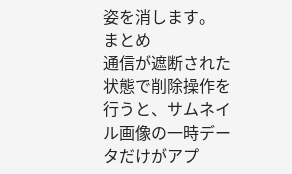姿を消します。
まとめ
通信が遮断された状態で削除操作を行うと、サムネイル画像の一時データだけがアプ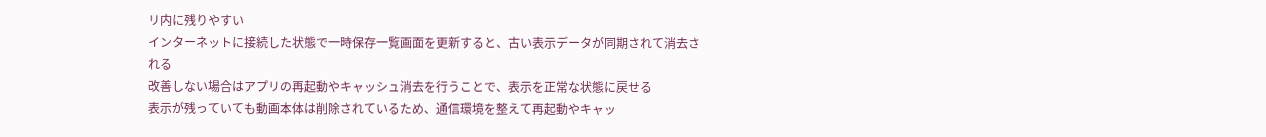リ内に残りやすい
インターネットに接続した状態で一時保存一覧画面を更新すると、古い表示データが同期されて消去される
改善しない場合はアプリの再起動やキャッシュ消去を行うことで、表示を正常な状態に戻せる
表示が残っていても動画本体は削除されているため、通信環境を整えて再起動やキャッ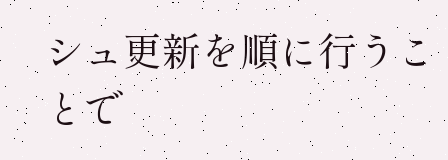シュ更新を順に行うことで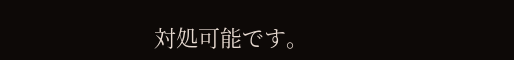対処可能です。